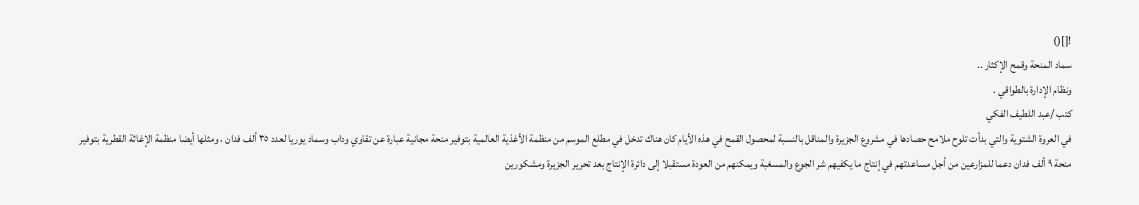![]()
سماد المنحة وقمح الإكثار ..
ونظام الإدارة بالطواقي .
كتب /عبد اللطيف الفكي
في العروة الشتوية والتي بدأت تلوح ملامح حصادها في مشروع الجزيرة والمناقل بالنسبة لمحصول القمح في هذه الأيام كان هناك تدخل في مطلع الموسم من منظمة الأغذية العالمية بتوفير منحة مجانية عبارة عن تقاوي وداب وسماد يوريا لعدد ٣٥ ألف فدان ، ومثلها أيضا منظمة الإغاثة القطرية بتوفير منحة ٩ ألف فدان دعما للمزارعين من أجل مساعدتهم في إنتاج ما يكفيهم شر الجوع والمسغبة ويمكنهم من العودة مستقبلا إلى دائرة الإنتاج بعد تحرير الجزيرة ومشكورين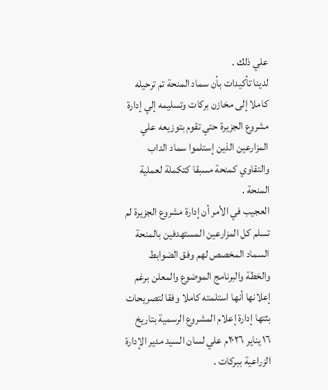علي ذلك .
لدينا تأكيدات بأن سماد المنحة تم ترحيله كاملا إلى مخازن بركات وتسليمه إلي إدارة مشروع الجزيرة حتي تقوم بتوزيعه علي المزارعين الذين إستلموا سماد الداب والتقاوي كمنحة مسبقا كتكملة لعملية المنحة .
العجيب في الأمر أن إدارة مشروع الجزيرة لم تسلم كل المزارعين المستهدفين بالمنحة السماد المخصص لهم وفق الضوابط والخطة والبرنامج الموضوع والمعلن برغم إعلانها أنها استلمته كاملا وفقا لتصريحات بثتها إدارة إعلام المشروع الرسمية بتاريخ ١٦ يناير ٢٠٢٦م علي لسان السيد مدير الإدارة الزراعية ببركات .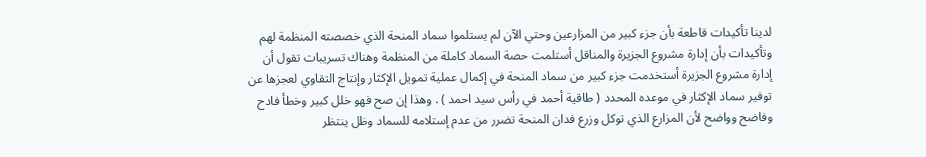لدينا تأكيدات قاطعة بأن جزء كبير من المزارعين وحتي الآن لم يستلموا سماد المنحة الذي خصصته المنظمة لهم وتأكيدات بأن إدارة مشروع الجزيرة والمناقل أستلمت حصة السماد كاملة من المنظمة وهناك تسريبات تقول أن إدارة مشروع الجزيرة أستخدمت جزء كبير من سماد المنحة في إكمال عملية تمويل الإكثار وإنتاج التقاوي لعجزها عن توفير سماد الإكثار في موعده المحدد ( طاقية أحمد في رأس سيد احمد ) . وهذا إن صح فهو خلل كبير وخطأ فادح وفاضح وواضح لأن المزارع الذي توكل وزرع فدان المنحة تضرر من عدم إستلامه للسماد وظل ينتظر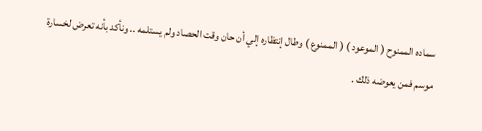سماده الممنوح ( الموعود ) ( الممنوع ) وطال إنتظاره إلي أن حان وقت الحصاد ولم يستلمه .. ونأكد بأنه تعرض لخسارة موسم فمن يعوضه ذلك .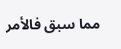مما سبق فالأمر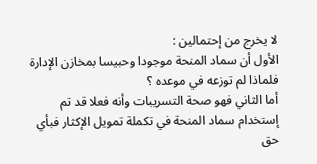لا يخرج من إحتمالين :
الأول أن سماد المنحة موجودا وحبيسا بمخازن الإدارة فلماذا لم توزعه في موعده ؟
أما الثاني فهو صحة التسريبات وأنه فعلا قد تم إستخدام سماد المنحة في تكملة تمويل الإكثار فبأي حق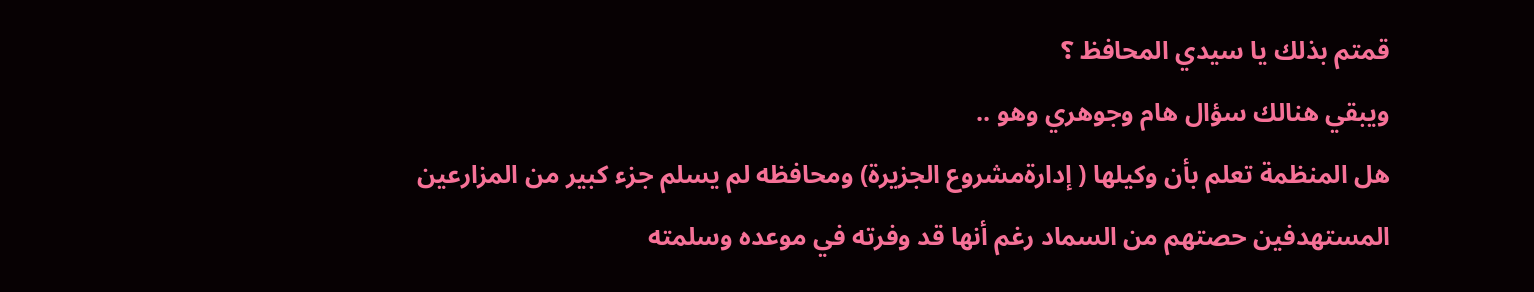قمتم بذلك يا سيدي المحافظ ؟
ويبقي هنالك سؤال هام وجوهري وهو ..
هل المنظمة تعلم بأن وكيلها ( إدارةمشروع الجزيرة) ومحافظه لم يسلم جزء كبير من المزارعين المستهدفين حصتهم من السماد رغم أنها قد وفرته في موعده وسلمته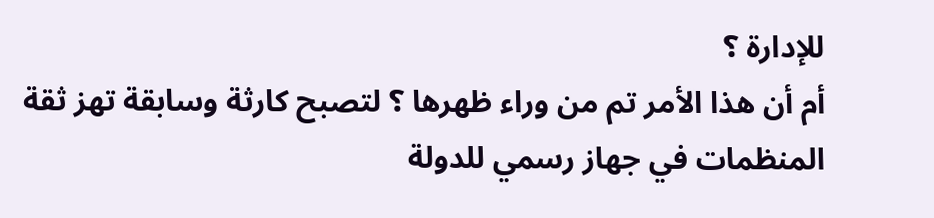للإدارة ؟
أم أن هذا الأمر تم من وراء ظهرها ؟ لتصبح كارثة وسابقة تهز ثقة المنظمات في جهاز رسمي للدولة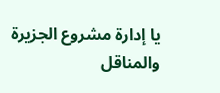يا إدارة مشروع الجزيرة والمناقل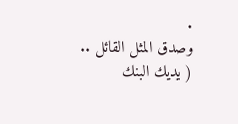.
وصدق المثل القائل ..
( يديك البنك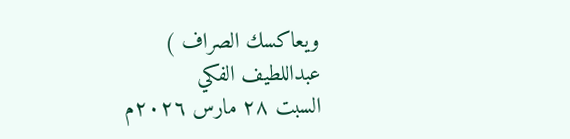ويعاكسك الصراف )
عبداللطيف الفكي
السبت ٢٨ مارس ٢٠٢٦م